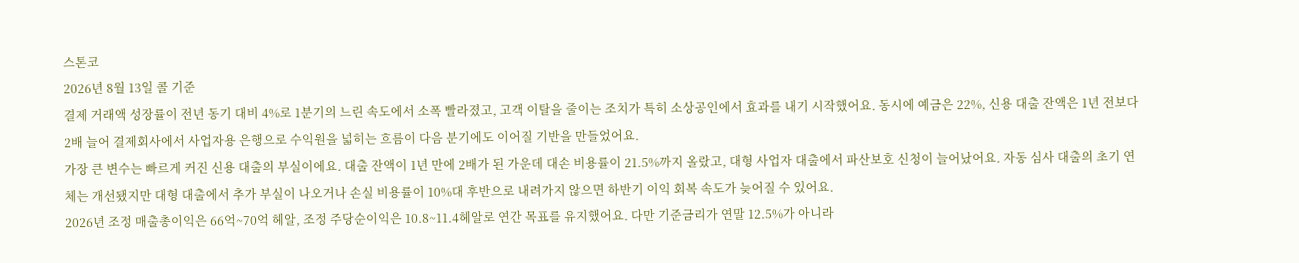스톤코
2026년 8월 13일 콜 기준
결제 거래액 성장률이 전년 동기 대비 4%로 1분기의 느린 속도에서 소폭 빨라졌고, 고객 이탈을 줄이는 조치가 특히 소상공인에서 효과를 내기 시작했어요. 동시에 예금은 22%, 신용 대출 잔액은 1년 전보다 2배 늘어 결제회사에서 사업자용 은행으로 수익원을 넓히는 흐름이 다음 분기에도 이어질 기반을 만들었어요.
가장 큰 변수는 빠르게 커진 신용 대출의 부실이에요. 대출 잔액이 1년 만에 2배가 된 가운데 대손 비용률이 21.5%까지 올랐고, 대형 사업자 대출에서 파산보호 신청이 늘어났어요. 자동 심사 대출의 초기 연체는 개선됐지만 대형 대출에서 추가 부실이 나오거나 손실 비용률이 10%대 후반으로 내려가지 않으면 하반기 이익 회복 속도가 늦어질 수 있어요.
2026년 조정 매출총이익은 66억~70억 헤알, 조정 주당순이익은 10.8~11.4헤알로 연간 목표를 유지했어요. 다만 기준금리가 연말 12.5%가 아니라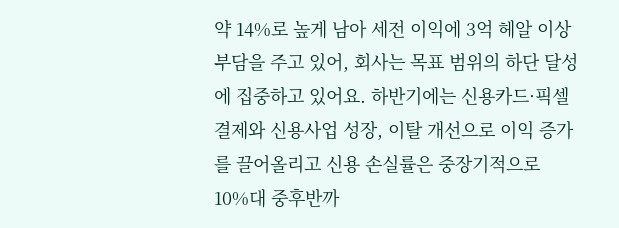약 14%로 높게 남아 세전 이익에 3억 헤알 이상 부담을 주고 있어, 회사는 목표 범위의 하단 달성에 집중하고 있어요. 하반기에는 신용카드·픽셀 결제와 신용사업 성장, 이탈 개선으로 이익 증가를 끌어올리고 신용 손실률은 중장기적으로 10%대 중후반까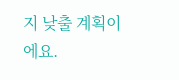지 낮출 계획이에요.